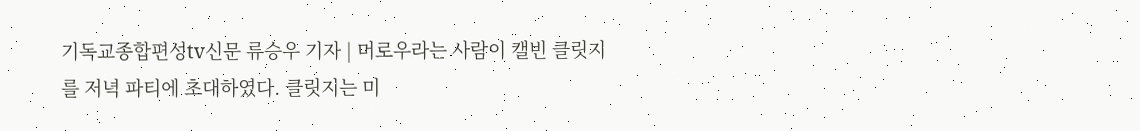기독교종합편성tv신문 류승우 기자 | 머로우라는 사람이 캘빈 클릿지를 저녁 파티에 초대하였다. 클릿지는 미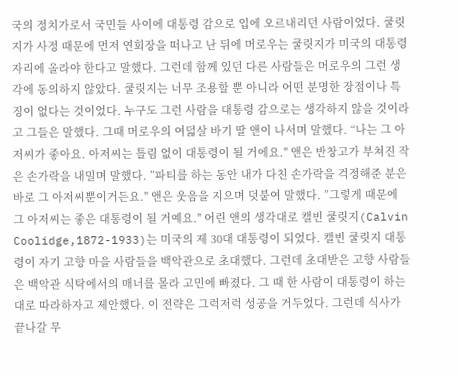국의 정치가로서 국민들 사이에 대통령 감으로 입에 오르내리던 사람이었다. 쿨릿지가 사정 때문에 먼저 연회장을 떠나고 난 뒤에 머로우는 쿨릿지가 미국의 대통령 자리에 올라야 한다고 말했다. 그런데 함께 있던 다른 사람들은 머로우의 그런 생각에 동의하지 않았다. 쿨릿지는 너무 조용할 뿐 아니라 어떤 분명한 장점이나 특징이 없다는 것이었다. 누구도 그런 사람을 대통령 감으로는 생각하지 않을 것이라고 그들은 말했다. 그때 머로우의 여덟살 바기 딸 앤이 나서며 말했다. “나는 그 아저씨가 좋아요. 아저씨는 틀림 없이 대통령이 될 거에요." 앤은 반창고가 부쳐진 작은 손가락을 내밀며 말했다. ”파티를 하는 동안 내가 다친 손가락을 걱정해준 분은 바로 그 아저씨뿐이거든요." 앤은 웃음을 지으며 덧붙여 말했다. ”그렇게 때문에 그 아저씨는 좋은 대통령이 될 거예요." 어린 앤의 생각대로 캘빈 쿨릿지(Calvin Coolidge,1872-1933)는 미국의 제 30대 대통령이 되었다. 캘빈 쿨릿지 대통령이 자기 고향 마을 사람들을 백악관으로 초대했다. 그런데 초대받은 고향 사람들은 백악관 식탁에서의 매너를 몰라 고민에 빠졌다. 그 때 한 사람이 대통령이 하는 대로 따라하자고 제안했다. 이 전략은 그럭저럭 성공을 거두었다. 그런데 식사가 끝나갈 무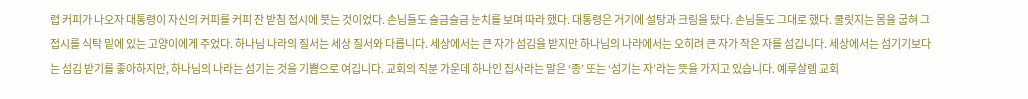렵 커피가 나오자 대통령이 자신의 커피를 커피 잔 받침 접시에 붓는 것이었다. 손님들도 슬금슬금 눈치를 보며 따라 했다. 대통령은 거기에 설탕과 크림을 탔다. 손님들도 그대로 했다. 쿨릿지는 몸을 굽혀 그 접시를 식탁 밑에 있는 고양이에게 주었다. 하나님 나라의 질서는 세상 질서와 다릅니다. 세상에서는 큰 자가 섬김을 받지만 하나님의 나라에서는 오히려 큰 자가 작은 자를 섬깁니다. 세상에서는 섬기기보다는 섬김 받기를 좋아하지만, 하나님의 나라는 섬기는 것을 기쁨으로 여깁니다. 교회의 직분 가운데 하나인 집사라는 말은 ‘종’ 또는 ‘섬기는 자’라는 뜻을 가지고 있습니다. 예루살렘 교회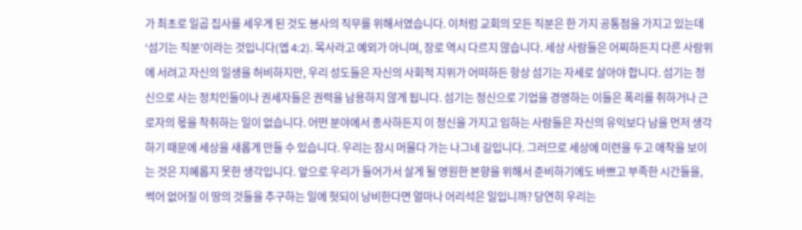가 최초로 일곱 집사를 세우게 된 것도 봉사의 직무를 위해서였습니다. 이처럼 교회의 모든 직분은 한 가지 공통점을 가지고 있는데 ‘섬기는 직분’이라는 것입니다(엡 4:2). 목사라고 예외가 아니며, 장로 역시 다르지 않습니다. 세상 사람들은 어찌하든지 다른 사람위에 서려고 자신의 일생을 허비하지만, 우리 성도들은 자신의 사회적 지위가 어떠하든 항상 섬기는 자세로 살아야 합니다. 섬기는 정신으로 사는 정치인들이나 권세자들은 권력을 남용하지 않게 됩니다. 섬기는 정신으로 기업을 경영하는 이들은 폭리를 취하거나 근로자의 몫을 착취하는 일이 없습니다. 어떤 분야에서 종사하든지 이 정신을 가지고 임하는 사람들은 자신의 유익보다 남을 먼저 생각하기 때문에 세상을 새롭게 만들 수 있습니다. 우리는 잠시 머물다 가는 나그네 길입니다. 그러므로 세상에 미련을 두고 애착을 보이는 것은 지혜롭지 못한 생각입니다. 앞으로 우리가 들어가서 살게 될 영원한 본향을 위해서 준비하기에도 바쁘고 부족한 시간들을, 썩어 없어질 이 땅의 것들을 추구하는 일에 헛되이 낭비한다면 얼마나 어리석은 일입니까? 당연히 우리는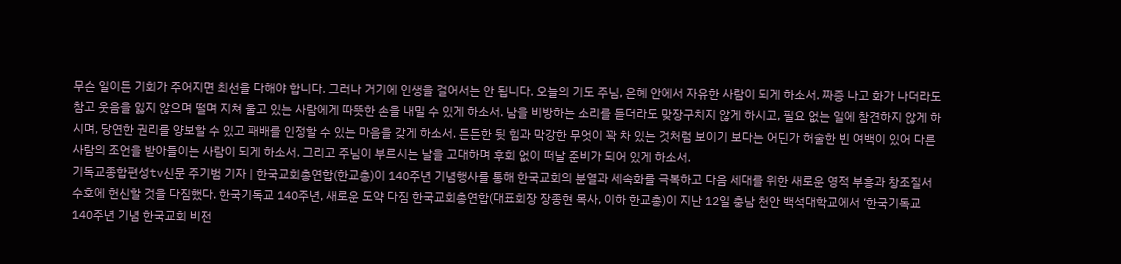무슨 일이든 기회가 주어지면 최선을 다해야 합니다. 그러나 거기에 인생을 걸어서는 안 됩니다. 오늘의 기도 주님, 은혜 안에서 자유한 사람이 되게 하소서. 짜증 나고 화가 나더라도 참고 웃음을 잃지 않으며 떨며 지쳐 울고 있는 사람에게 따뜻한 손을 내밀 수 있게 하소서. 남을 비방하는 소리를 듣더라도 맞장구치지 않게 하시고, 필요 없는 일에 참견하지 않게 하시며, 당연한 권리를 양보할 수 있고 패배를 인정할 수 있는 마음을 갖게 하소서. 든든한 뒷 힘과 막강한 무엇이 꽉 차 있는 것처럼 보이기 보다는 어딘가 허술한 빈 여백이 있어 다른 사람의 조언을 받아들이는 사람이 되게 하소서. 그리고 주님이 부르시는 날을 고대하며 후회 없이 떠날 준비가 되어 있게 하소서.
기독교종합편성tv신문 주기범 기자 | 한국교회총연합(한교총)이 140주년 기념행사를 통해 한국교회의 분열과 세속화를 극복하고 다음 세대를 위한 새로운 영적 부흥과 창조질서 수호에 헌신할 것을 다짐했다. 한국기독교 140주년, 새로운 도약 다짐 한국교회총연합(대표회장 장종현 목사, 이하 한교총)이 지난 12일 충남 천안 백석대학교에서 ‘한국기독교 140주년 기념 한국교회 비전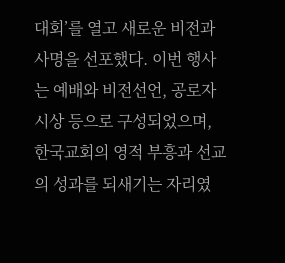대회’를 열고 새로운 비전과 사명을 선포했다. 이번 행사는 예배와 비전선언, 공로자 시상 등으로 구성되었으며, 한국교회의 영적 부흥과 선교의 성과를 되새기는 자리였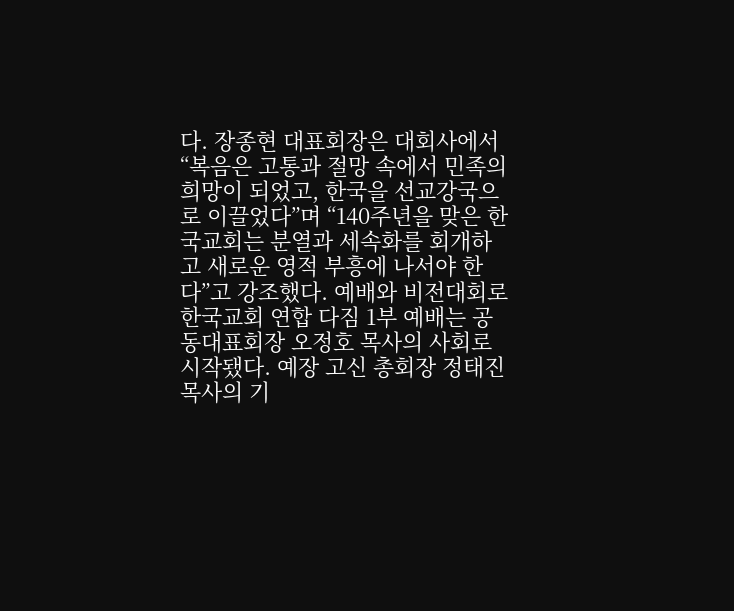다. 장종현 대표회장은 대회사에서 “복음은 고통과 절망 속에서 민족의 희망이 되었고, 한국을 선교강국으로 이끌었다”며 “140주년을 맞은 한국교회는 분열과 세속화를 회개하고 새로운 영적 부흥에 나서야 한다”고 강조했다. 예배와 비전대회로 한국교회 연합 다짐 1부 예배는 공동대표회장 오정호 목사의 사회로 시작됐다. 예장 고신 총회장 정태진 목사의 기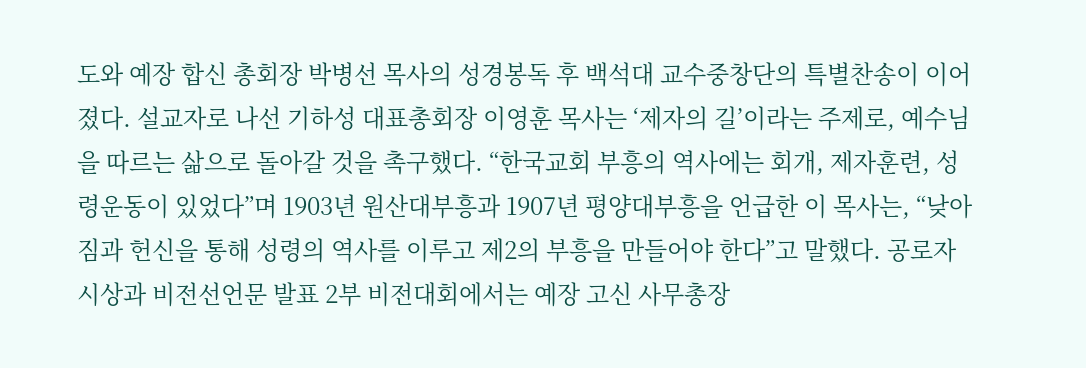도와 예장 합신 총회장 박병선 목사의 성경봉독 후 백석대 교수중창단의 특별찬송이 이어졌다. 설교자로 나선 기하성 대표총회장 이영훈 목사는 ‘제자의 길’이라는 주제로, 예수님을 따르는 삶으로 돌아갈 것을 촉구했다. “한국교회 부흥의 역사에는 회개, 제자훈련, 성령운동이 있었다”며 1903년 원산대부흥과 1907년 평양대부흥을 언급한 이 목사는, “낮아짐과 헌신을 통해 성령의 역사를 이루고 제2의 부흥을 만들어야 한다”고 말했다. 공로자 시상과 비전선언문 발표 2부 비전대회에서는 예장 고신 사무총장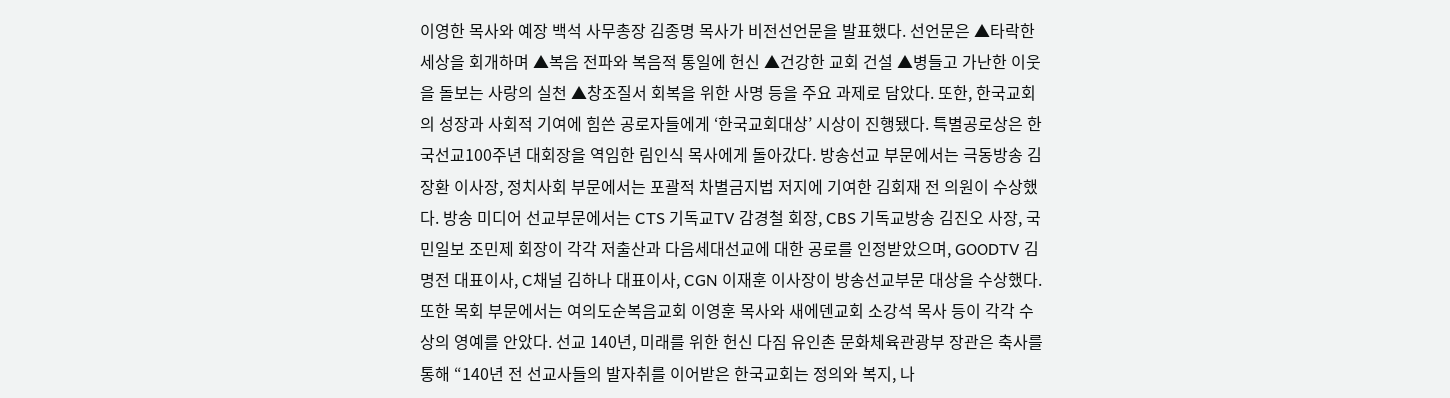이영한 목사와 예장 백석 사무총장 김종명 목사가 비전선언문을 발표했다. 선언문은 ▲타락한 세상을 회개하며 ▲복음 전파와 복음적 통일에 헌신 ▲건강한 교회 건설 ▲병들고 가난한 이웃을 돌보는 사랑의 실천 ▲창조질서 회복을 위한 사명 등을 주요 과제로 담았다. 또한, 한국교회의 성장과 사회적 기여에 힘쓴 공로자들에게 ‘한국교회대상’ 시상이 진행됐다. 특별공로상은 한국선교100주년 대회장을 역임한 림인식 목사에게 돌아갔다. 방송선교 부문에서는 극동방송 김장환 이사장, 정치사회 부문에서는 포괄적 차별금지법 저지에 기여한 김회재 전 의원이 수상했다. 방송 미디어 선교부문에서는 CTS 기독교TV 감경철 회장, CBS 기독교방송 김진오 사장, 국민일보 조민제 회장이 각각 저출산과 다음세대선교에 대한 공로를 인정받았으며, GOODTV 김명전 대표이사, C채널 김하나 대표이사, CGN 이재훈 이사장이 방송선교부문 대상을 수상했다. 또한 목회 부문에서는 여의도순복음교회 이영훈 목사와 새에덴교회 소강석 목사 등이 각각 수상의 영예를 안았다. 선교 140년, 미래를 위한 헌신 다짐 유인촌 문화체육관광부 장관은 축사를 통해 “140년 전 선교사들의 발자취를 이어받은 한국교회는 정의와 복지, 나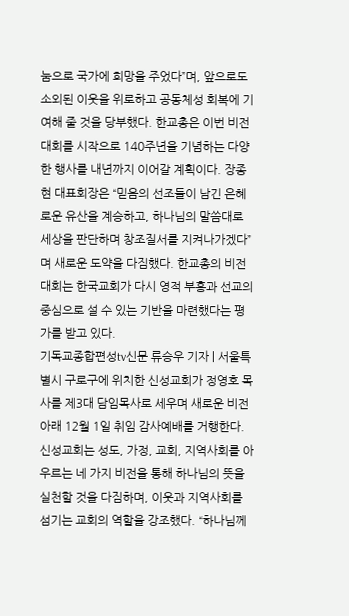눔으로 국가에 희망을 주었다”며, 앞으로도 소외된 이웃을 위로하고 공동체성 회복에 기여해 줄 것을 당부했다. 한교총은 이번 비전대회를 시작으로 140주년을 기념하는 다양한 행사를 내년까지 이어갈 계획이다. 장종현 대표회장은 “믿음의 선조들이 남긴 은혜로운 유산을 계승하고, 하나님의 말씀대로 세상을 판단하며 창조질서를 지켜나가겠다”며 새로운 도약을 다짐했다. 한교총의 비전대회는 한국교회가 다시 영적 부흥과 선교의 중심으로 설 수 있는 기반을 마련했다는 평가를 받고 있다.
기독교종합편성tv신문 류승우 기자 | 서울특별시 구로구에 위치한 신성교회가 정영호 목사를 제3대 담임목사로 세우며 새로운 비전 아래 12월 1일 취임 감사예배를 거행한다. 신성교회는 성도, 가정, 교회, 지역사회를 아우르는 네 가지 비전을 통해 하나님의 뜻을 실천할 것을 다짐하며, 이웃과 지역사회를 섬기는 교회의 역할을 강조했다. “하나님께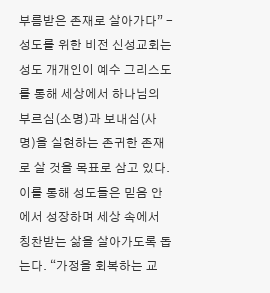부름받은 존재로 살아가다” - 성도를 위한 비전 신성교회는 성도 개개인이 예수 그리스도를 통해 세상에서 하나님의 부르심(소명)과 보내심(사명)을 실현하는 존귀한 존재로 살 것을 목표로 삼고 있다. 이를 통해 성도들은 믿음 안에서 성장하며 세상 속에서 칭찬받는 삶을 살아가도록 돕는다. “가정을 회복하는 교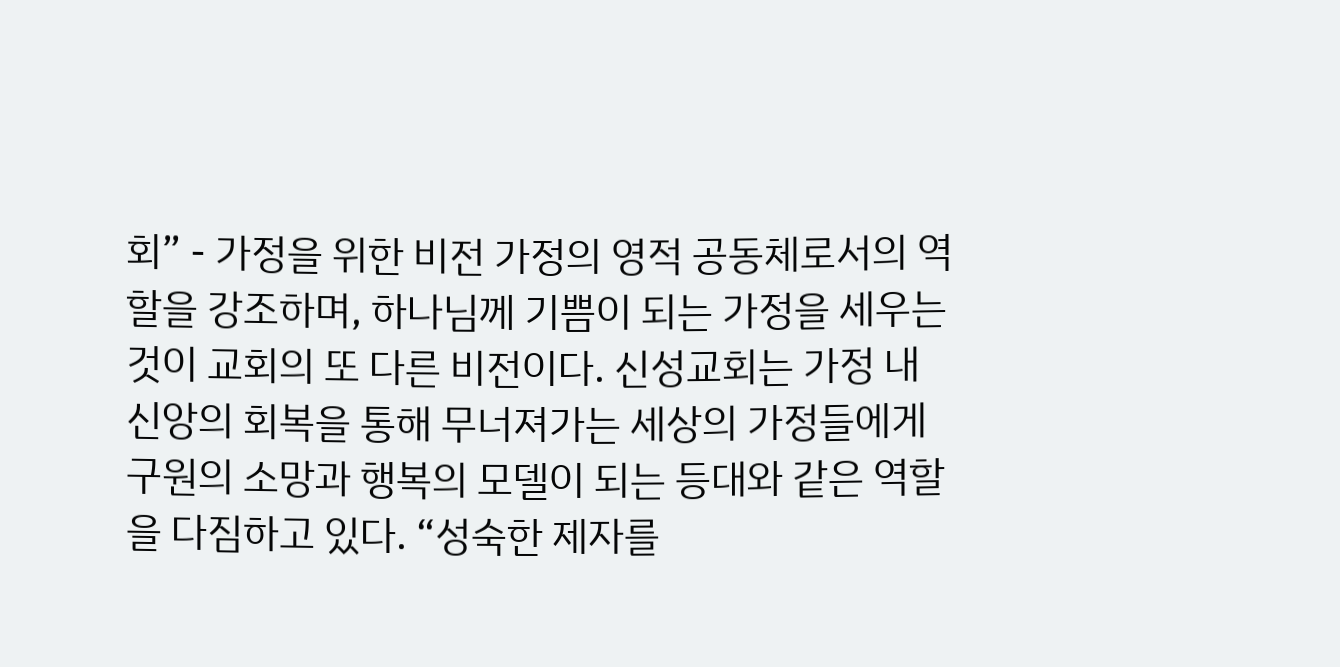회” - 가정을 위한 비전 가정의 영적 공동체로서의 역할을 강조하며, 하나님께 기쁨이 되는 가정을 세우는 것이 교회의 또 다른 비전이다. 신성교회는 가정 내 신앙의 회복을 통해 무너져가는 세상의 가정들에게 구원의 소망과 행복의 모델이 되는 등대와 같은 역할을 다짐하고 있다. “성숙한 제자를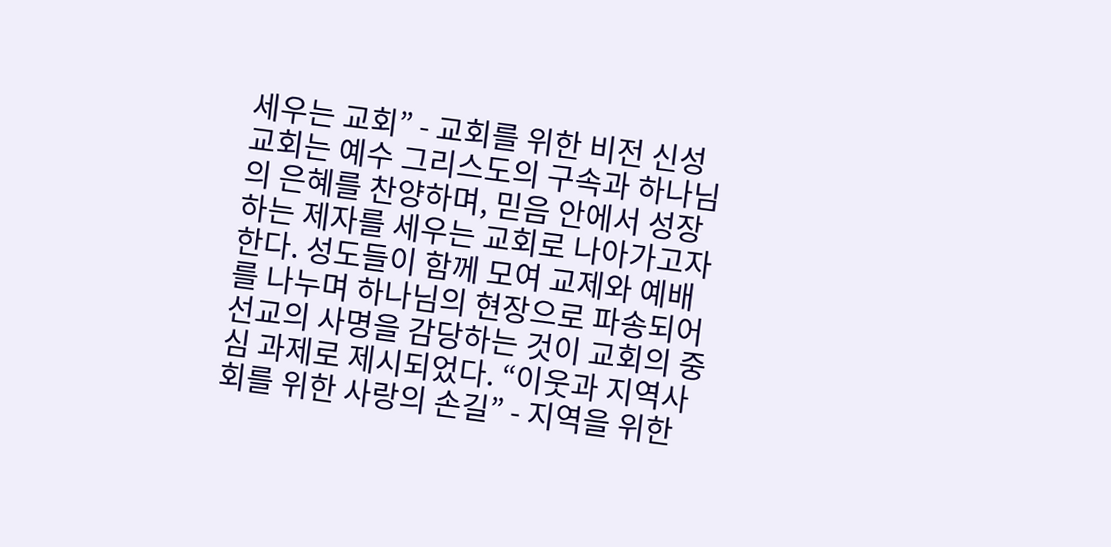세우는 교회” - 교회를 위한 비전 신성교회는 예수 그리스도의 구속과 하나님의 은혜를 찬양하며, 믿음 안에서 성장하는 제자를 세우는 교회로 나아가고자 한다. 성도들이 함께 모여 교제와 예배를 나누며 하나님의 현장으로 파송되어 선교의 사명을 감당하는 것이 교회의 중심 과제로 제시되었다. “이웃과 지역사회를 위한 사랑의 손길” - 지역을 위한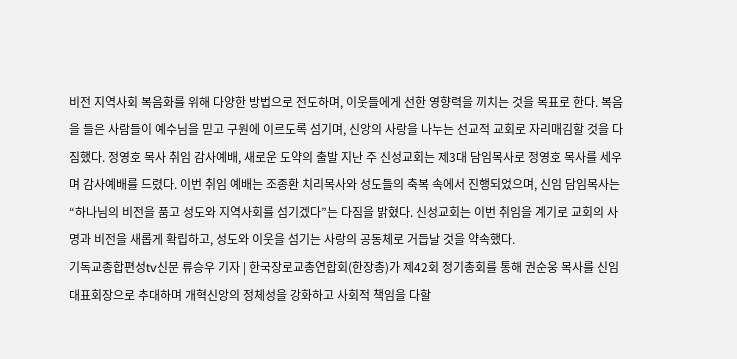비전 지역사회 복음화를 위해 다양한 방법으로 전도하며, 이웃들에게 선한 영향력을 끼치는 것을 목표로 한다. 복음을 들은 사람들이 예수님을 믿고 구원에 이르도록 섬기며, 신앙의 사랑을 나누는 선교적 교회로 자리매김할 것을 다짐했다. 정영호 목사 취임 감사예배, 새로운 도약의 출발 지난 주 신성교회는 제3대 담임목사로 정영호 목사를 세우며 감사예배를 드렸다. 이번 취임 예배는 조종환 치리목사와 성도들의 축복 속에서 진행되었으며, 신임 담임목사는 “하나님의 비전을 품고 성도와 지역사회를 섬기겠다”는 다짐을 밝혔다. 신성교회는 이번 취임을 계기로 교회의 사명과 비전을 새롭게 확립하고, 성도와 이웃을 섬기는 사랑의 공동체로 거듭날 것을 약속했다.
기독교종합편성tv신문 류승우 기자 | 한국장로교총연합회(한장총)가 제42회 정기총회를 통해 권순웅 목사를 신임 대표회장으로 추대하며 개혁신앙의 정체성을 강화하고 사회적 책임을 다할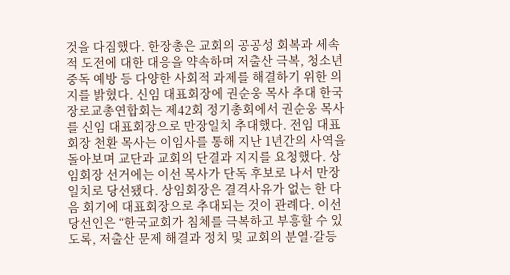것을 다짐했다. 한장총은 교회의 공공성 회복과 세속적 도전에 대한 대응을 약속하며 저출산 극복, 청소년 중독 예방 등 다양한 사회적 과제를 해결하기 위한 의지를 밝혔다. 신임 대표회장에 권순웅 목사 추대 한국장로교총연합회는 제42회 정기총회에서 권순웅 목사를 신임 대표회장으로 만장일치 추대했다. 전임 대표회장 천환 목사는 이임사를 통해 지난 1년간의 사역을 돌아보며 교단과 교회의 단결과 지지를 요청했다. 상임회장 선거에는 이선 목사가 단독 후보로 나서 만장일치로 당선됐다. 상임회장은 결격사유가 없는 한 다음 회기에 대표회장으로 추대되는 것이 관례다. 이선 당선인은 “한국교회가 침체를 극복하고 부흥할 수 있도록, 저출산 문제 해결과 정치 및 교회의 분열·갈등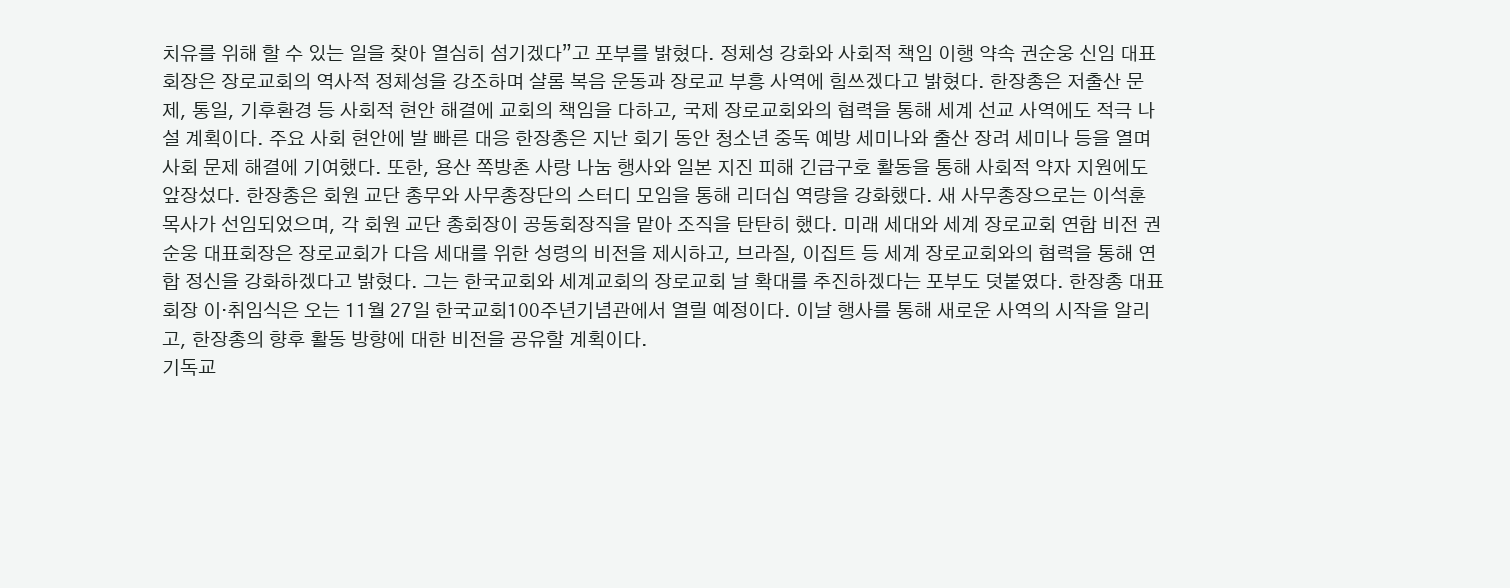치유를 위해 할 수 있는 일을 찾아 열심히 섬기겠다”고 포부를 밝혔다. 정체성 강화와 사회적 책임 이행 약속 권순웅 신임 대표회장은 장로교회의 역사적 정체성을 강조하며 샬롬 복음 운동과 장로교 부흥 사역에 힘쓰겠다고 밝혔다. 한장총은 저출산 문제, 통일, 기후환경 등 사회적 현안 해결에 교회의 책임을 다하고, 국제 장로교회와의 협력을 통해 세계 선교 사역에도 적극 나설 계획이다. 주요 사회 현안에 발 빠른 대응 한장총은 지난 회기 동안 청소년 중독 예방 세미나와 출산 장려 세미나 등을 열며 사회 문제 해결에 기여했다. 또한, 용산 쪽방촌 사랑 나눔 행사와 일본 지진 피해 긴급구호 활동을 통해 사회적 약자 지원에도 앞장섰다. 한장총은 회원 교단 총무와 사무총장단의 스터디 모임을 통해 리더십 역량을 강화했다. 새 사무총장으로는 이석훈 목사가 선임되었으며, 각 회원 교단 총회장이 공동회장직을 맡아 조직을 탄탄히 했다. 미래 세대와 세계 장로교회 연합 비전 권순웅 대표회장은 장로교회가 다음 세대를 위한 성령의 비전을 제시하고, 브라질, 이집트 등 세계 장로교회와의 협력을 통해 연합 정신을 강화하겠다고 밝혔다. 그는 한국교회와 세계교회의 장로교회 날 확대를 추진하겠다는 포부도 덧붙였다. 한장총 대표회장 이·취임식은 오는 11월 27일 한국교회100주년기념관에서 열릴 예정이다. 이날 행사를 통해 새로운 사역의 시작을 알리고, 한장총의 향후 활동 방향에 대한 비전을 공유할 계획이다.
기독교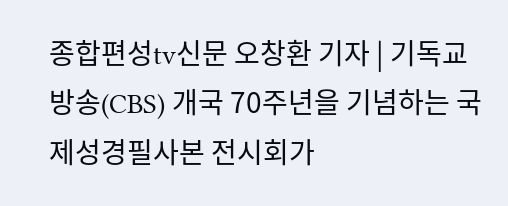종합편성tv신문 오창환 기자 | 기독교방송(CBS) 개국 70주년을 기념하는 국제성경필사본 전시회가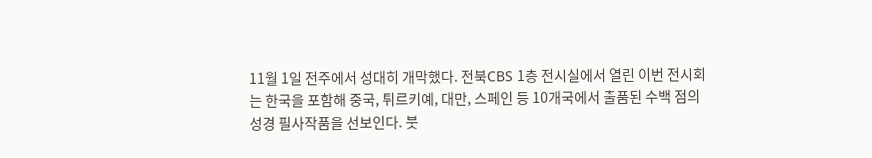11월 1일 전주에서 성대히 개막했다. 전북CBS 1층 전시실에서 열린 이번 전시회는 한국을 포함해 중국, 튀르키예, 대만, 스페인 등 10개국에서 출품된 수백 점의 성경 필사작품을 선보인다. 붓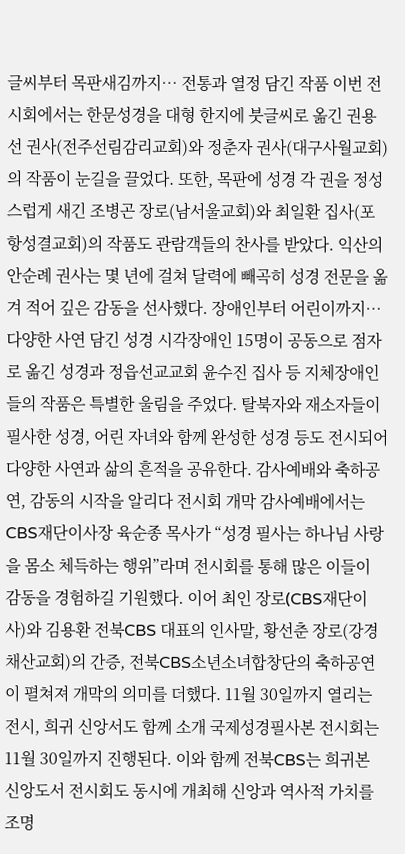글씨부터 목판새김까지… 전통과 열정 담긴 작품 이번 전시회에서는 한문성경을 대형 한지에 붓글씨로 옮긴 권용선 권사(전주선림감리교회)와 정춘자 권사(대구사월교회)의 작품이 눈길을 끌었다. 또한, 목판에 성경 각 권을 정성스럽게 새긴 조병곤 장로(남서울교회)와 최일환 집사(포항성결교회)의 작품도 관람객들의 찬사를 받았다. 익산의 안순례 권사는 몇 년에 걸쳐 달력에 빼곡히 성경 전문을 옮겨 적어 깊은 감동을 선사했다. 장애인부터 어린이까지… 다양한 사연 담긴 성경 시각장애인 15명이 공동으로 점자로 옮긴 성경과 정읍선교교회 윤수진 집사 등 지체장애인들의 작품은 특별한 울림을 주었다. 탈북자와 재소자들이 필사한 성경, 어린 자녀와 함께 완성한 성경 등도 전시되어 다양한 사연과 삶의 흔적을 공유한다. 감사예배와 축하공연, 감동의 시작을 알리다 전시회 개막 감사예배에서는 CBS재단이사장 육순종 목사가 “성경 필사는 하나님 사랑을 몸소 체득하는 행위”라며 전시회를 통해 많은 이들이 감동을 경험하길 기원했다. 이어 최인 장로(CBS재단이사)와 김용환 전북CBS 대표의 인사말, 황선춘 장로(강경 채산교회)의 간증, 전북CBS소년소녀합창단의 축하공연이 펼쳐져 개막의 의미를 더했다. 11월 30일까지 열리는 전시, 희귀 신앙서도 함께 소개 국제성경필사본 전시회는 11월 30일까지 진행된다. 이와 함께 전북CBS는 희귀본 신앙도서 전시회도 동시에 개최해 신앙과 역사적 가치를 조명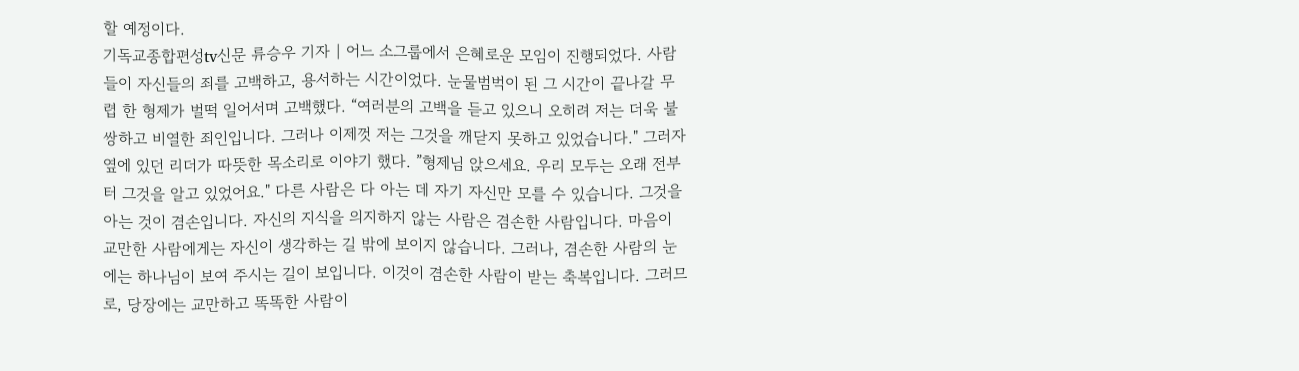할 예정이다.
기독교종합편성tv신문 류승우 기자 | 어느 소그룹에서 은혜로운 모임이 진행되었다. 사람들이 자신들의 죄를 고백하고, 용서하는 시간이었다. 눈물범벅이 된 그 시간이 끝나갈 무렵 한 형제가 벌떡 일어서며 고백했다. “여러분의 고백을 듣고 있으니 오히려 저는 더욱 불쌍하고 비열한 죄인입니다. 그러나 이제껏 저는 그것을 깨닫지 못하고 있었습니다." 그러자 옆에 있던 리더가 따뜻한 목소리로 이야기 했다. ”형제님 앉으세요. 우리 모두는 오래 전부터 그것을 알고 있었어요." 다른 사람은 다 아는 데 자기 자신만 모를 수 있습니다. 그것을 아는 것이 겸손입니다. 자신의 지식을 의지하지 않는 사람은 겸손한 사람입니다. 마음이 교만한 사람에게는 자신이 생각하는 길 밖에 보이지 않습니다. 그러나, 겸손한 사람의 눈에는 하나님이 보여 주시는 길이 보입니다. 이것이 겸손한 사람이 받는 축복입니다. 그러므로, 당장에는 교만하고 똑똑한 사람이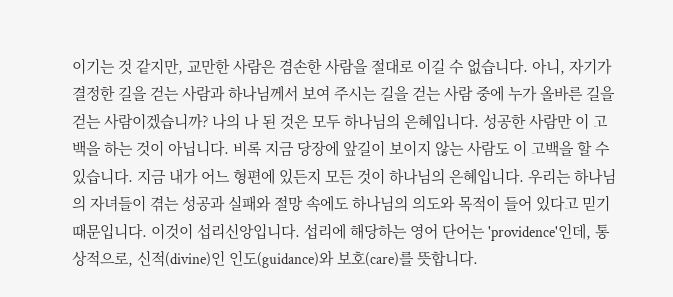이기는 것 같지만, 교만한 사람은 겸손한 사람을 절대로 이길 수 없습니다. 아니, 자기가 결정한 길을 걷는 사람과 하나님께서 보여 주시는 길을 걷는 사람 중에 누가 올바른 길을 걷는 사람이겠습니까? 나의 나 된 것은 모두 하나님의 은혜입니다. 성공한 사람만 이 고백을 하는 것이 아닙니다. 비록 지금 당장에 앞길이 보이지 않는 사람도 이 고백을 할 수 있습니다. 지금 내가 어느 형편에 있든지 모든 것이 하나님의 은혜입니다. 우리는 하나님의 자녀들이 겪는 성공과 실패와 절망 속에도 하나님의 의도와 목적이 들어 있다고 믿기 때문입니다. 이것이 섭리신앙입니다. 섭리에 해당하는 영어 단어는 'providence'인데, 통상적으로, 신적(divine)인 인도(guidance)와 보호(care)를 뜻합니다.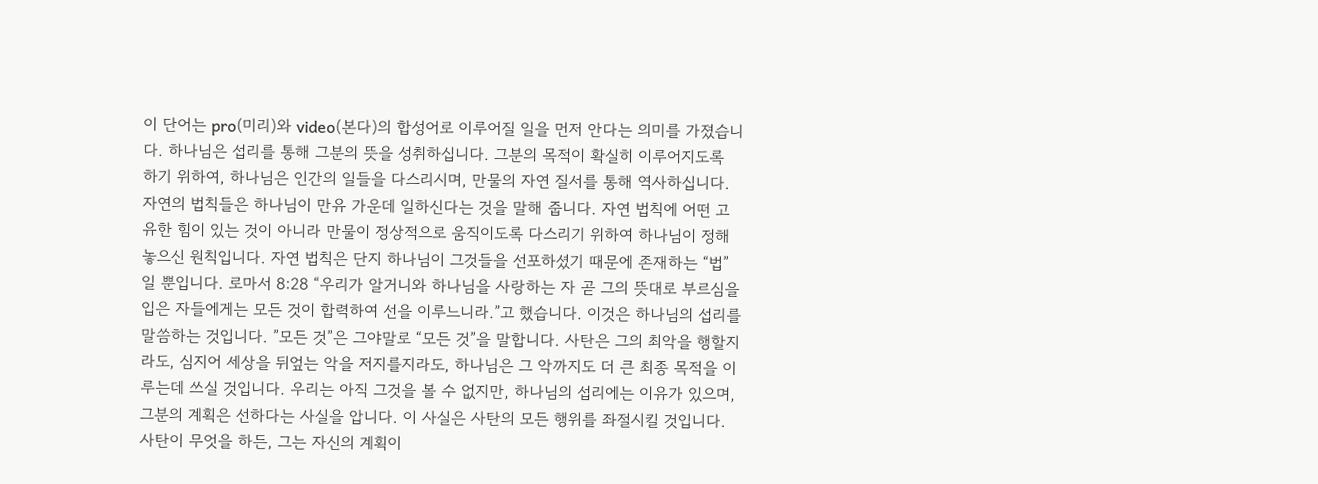이 단어는 pro(미리)와 video(본다)의 합성어로 이루어질 일을 먼저 안다는 의미를 가졌습니다. 하나님은 섭리를 통해 그분의 뜻을 성취하십니다. 그분의 목적이 확실히 이루어지도록 하기 위하여, 하나님은 인간의 일들을 다스리시며, 만물의 자연 질서를 통해 역사하십니다. 자연의 법칙들은 하나님이 만유 가운데 일하신다는 것을 말해 줍니다. 자연 법칙에 어떤 고유한 힘이 있는 것이 아니라 만물이 정상적으로 움직이도록 다스리기 위하여 하나님이 정해 놓으신 원칙입니다. 자연 법칙은 단지 하나님이 그것들을 선포하셨기 때문에 존재하는 “법”일 뿐입니다. 로마서 8:28 “우리가 알거니와 하나님을 사랑하는 자 곧 그의 뜻대로 부르심을 입은 자들에게는 모든 것이 합력하여 선을 이루느니라.”고 했습니다. 이것은 하나님의 섭리를 말씀하는 것입니다. ”모든 것”은 그야말로 “모든 것”을 말합니다. 사탄은 그의 최악을 행할지라도, 심지어 세상을 뒤엎는 악을 저지를지라도, 하나님은 그 악까지도 더 큰 최종 목적을 이루는데 쓰실 것입니다. 우리는 아직 그것을 볼 수 없지만, 하나님의 섭리에는 이유가 있으며, 그분의 계획은 선하다는 사실을 압니다. 이 사실은 사탄의 모든 행위를 좌절시킬 것입니다. 사탄이 무엇을 하든, 그는 자신의 계획이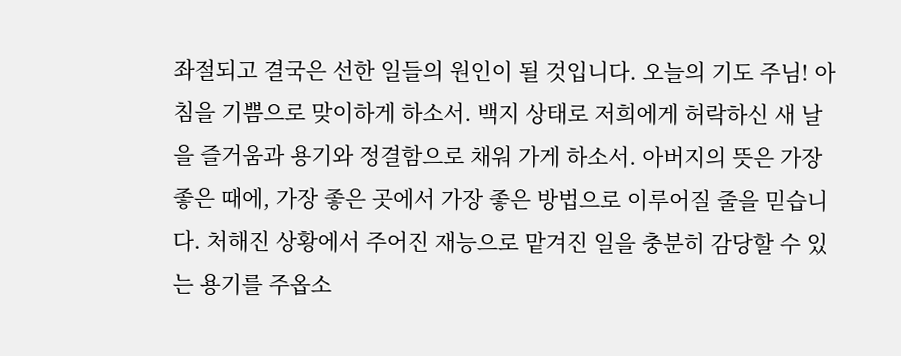좌절되고 결국은 선한 일들의 원인이 될 것입니다. 오늘의 기도 주님! 아침을 기쁨으로 맞이하게 하소서. 백지 상태로 저희에게 허락하신 새 날을 즐거움과 용기와 정결함으로 채워 가게 하소서. 아버지의 뜻은 가장 좋은 때에, 가장 좋은 곳에서 가장 좋은 방법으로 이루어질 줄을 믿습니다. 처해진 상황에서 주어진 재능으로 맡겨진 일을 충분히 감당할 수 있는 용기를 주옵소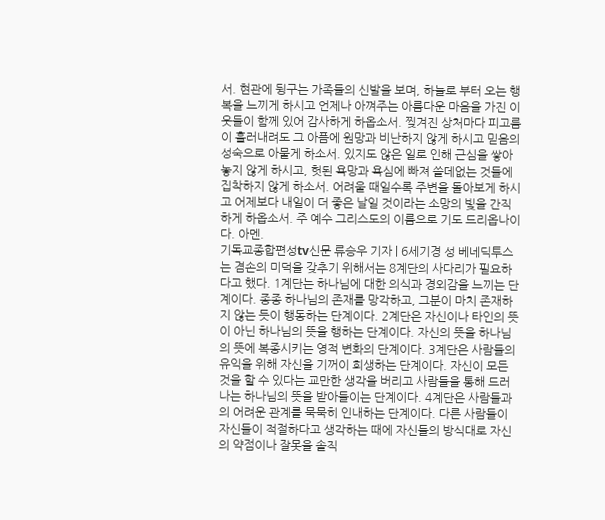서. 현관에 뒹구는 가족들의 신발을 보며, 하늘로 부터 오는 행복을 느끼게 하시고 언제나 아껴주는 아름다운 마음을 가진 이웃들이 함께 있어 감사하게 하옵소서. 찢겨진 상처마다 피고름이 흘러내려도 그 아픔에 원망과 비난하지 않게 하시고 믿음의 성숙으로 아물게 하소서. 있지도 않은 일로 인해 근심을 쌓아놓지 않게 하시고, 헛된 욕망과 욕심에 빠져 쓸데없는 것들에 집착하지 않게 하소서. 어려울 때일수록 주변을 돌아보게 하시고 어제보다 내일이 더 좋은 날일 것이라는 소망의 빛을 간직하게 하옵소서. 주 예수 그리스도의 이름으로 기도 드리옵나이다. 아멘.
기독교종합편성tv신문 류승우 기자 | 6세기경 성 베네딕투스는 겸손의 미덕을 갖추기 위해서는 8계단의 사다리가 필요하다고 했다. 1계단는 하나님에 대한 의식과 경외감을 느끼는 단계이다. 종종 하나님의 존재를 망각하고, 그분이 마치 존재하지 않는 듯이 행동하는 단계이다. 2계단은 자신이나 타인의 뜻이 아닌 하나님의 뜻을 행하는 단계이다. 자신의 뜻을 하나님의 뜻에 복종시키는 영적 변화의 단계이다. 3계단은 사람들의 유익을 위해 자신을 기꺼이 희생하는 단계이다. 자신이 모든 것을 할 수 있다는 교만한 생각을 버리고 사람들을 통해 드러나는 하나님의 뜻을 받아들이는 단계이다. 4계단은 사람들과의 어려운 관계를 묵묵히 인내하는 단계이다. 다른 사람들이 자신들이 적절하다고 생각하는 때에 자신들의 방식대로 자신의 약점이나 잘못을 솔직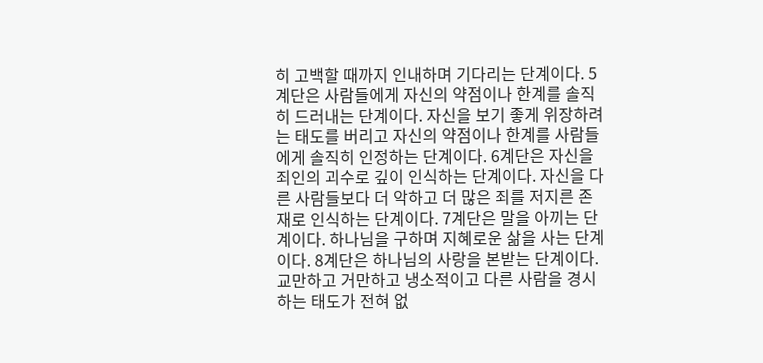히 고백할 때까지 인내하며 기다리는 단계이다. 5계단은 사람들에게 자신의 약점이나 한계를 솔직히 드러내는 단계이다. 자신을 보기 좋게 위장하려는 태도를 버리고 자신의 약점이나 한계를 사람들에게 솔직히 인정하는 단계이다. 6계단은 자신을 죄인의 괴수로 깊이 인식하는 단계이다. 자신을 다른 사람들보다 더 악하고 더 많은 죄를 저지른 존재로 인식하는 단계이다. 7계단은 말을 아끼는 단계이다. 하나님을 구하며 지혜로운 삶을 사는 단계이다. 8계단은 하나님의 사랑을 본받는 단계이다. 교만하고 거만하고 냉소적이고 다른 사람을 경시하는 태도가 전혀 없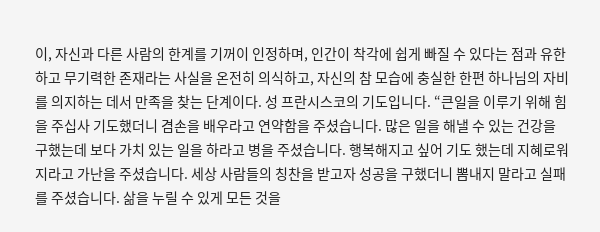이, 자신과 다른 사람의 한계를 기꺼이 인정하며, 인간이 착각에 쉽게 빠질 수 있다는 점과 유한하고 무기력한 존재라는 사실을 온전히 의식하고, 자신의 참 모습에 충실한 한편 하나님의 자비를 의지하는 데서 만족을 찾는 단계이다. 성 프란시스코의 기도입니다. “큰일을 이루기 위해 힘을 주십사 기도했더니 겸손을 배우라고 연약함을 주셨습니다. 많은 일을 해낼 수 있는 건강을 구했는데 보다 가치 있는 일을 하라고 병을 주셨습니다. 행복해지고 싶어 기도 했는데 지혜로워지라고 가난을 주셨습니다. 세상 사람들의 칭찬을 받고자 성공을 구했더니 뽐내지 말라고 실패를 주셨습니다. 삶을 누릴 수 있게 모든 것을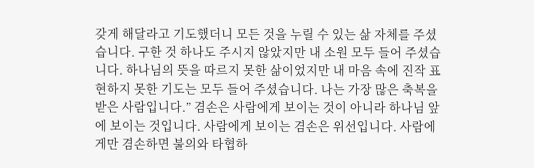갖게 해달라고 기도했더니 모든 것을 누릴 수 있는 삶 자체를 주셨습니다. 구한 것 하나도 주시지 않았지만 내 소원 모두 들어 주셨습니다. 하나님의 뜻을 따르지 못한 삶이었지만 내 마음 속에 진작 표현하지 못한 기도는 모두 들어 주셨습니다. 나는 가장 많은 축복을 받은 사람입니다.” 겸손은 사람에게 보이는 것이 아니라 하나님 앞에 보이는 것입니다. 사람에게 보이는 겸손은 위선입니다. 사람에게만 겸손하면 불의와 타협하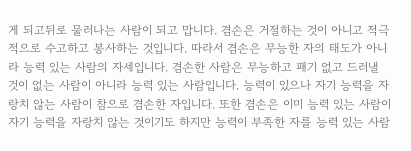게 되고뒤로 물러나는 사람이 되고 맙니다. 겸손은 거절하는 것이 아니고 적극적으로 수고하고 봉사하는 것입니다. 따라서 겸손은 무능한 자의 태도가 아니라 능력 있는 사람의 자세입니다. 겸손한 사람은 무능하고 패기 없고 드러낼 것이 없는 사람이 아니라 능력 있는 사람입니다. 능력이 있으나 자기 능력을 자랑치 않는 사람이 참으로 겸손한 자입니다. 또한 겸손은 이미 능력 있는 사람이 자기 능력을 자랑치 않는 것이기도 하지만 능력이 부족한 자를 능력 있는 사람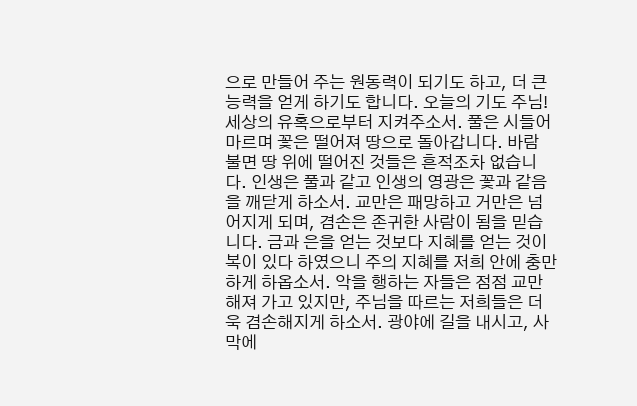으로 만들어 주는 원동력이 되기도 하고, 더 큰 능력을 얻게 하기도 합니다. 오늘의 기도 주님! 세상의 유혹으로부터 지켜주소서. 풀은 시들어 마르며 꽃은 떨어져 땅으로 돌아갑니다. 바람 불면 땅 위에 떨어진 것들은 흔적조차 없습니다. 인생은 풀과 같고 인생의 영광은 꽃과 같음을 깨닫게 하소서. 교만은 패망하고 거만은 넘어지게 되며, 겸손은 존귀한 사람이 됨을 믿습니다. 금과 은을 얻는 것보다 지혜를 얻는 것이 복이 있다 하였으니 주의 지혜를 저희 안에 충만하게 하옵소서. 악을 행하는 자들은 점점 교만해져 가고 있지만, 주님을 따르는 저희들은 더욱 겸손해지게 하소서. 광야에 길을 내시고, 사막에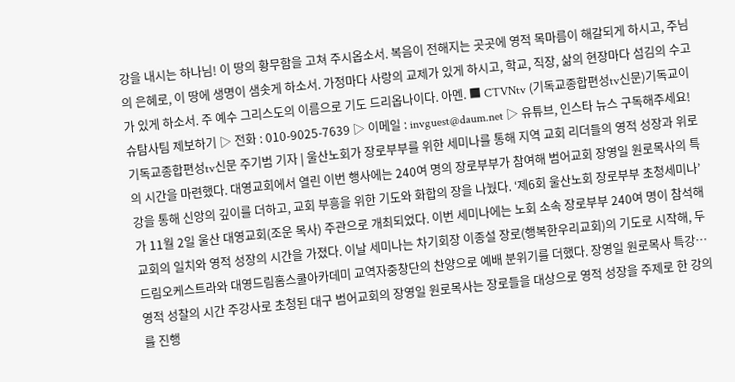강을 내시는 하나님! 이 땅의 황무함을 고쳐 주시옵소서. 복음이 전해지는 곳곳에 영적 목마름이 해갈되게 하시고, 주님의 은혜로, 이 땅에 생명이 샘솟게 하소서. 가정마다 사랑의 교제가 있게 하시고, 학교, 직장, 삶의 현장마다 섬김의 수고가 있게 하소서. 주 예수 그리스도의 이름으로 기도 드리옵나이다. 아멘. ■ CTVNtv (기독교종합편성tv신문)기독교이슈탐사팀 제보하기 ▷ 전화 : 010-9025-7639 ▷ 이메일 : invguest@daum.net ▷ 유튜브, 인스타 뉴스 구독해주세요!
기독교종합편성tv신문 주기범 기자 | 울산노회가 장로부부를 위한 세미나를 통해 지역 교회 리더들의 영적 성장과 위로의 시간을 마련했다. 대영교회에서 열린 이번 행사에는 240여 명의 장로부부가 참여해 범어교회 장영일 원로목사의 특강을 통해 신앙의 깊이를 더하고, 교회 부흥을 위한 기도와 화합의 장을 나눴다. ‘제6회 울산노회 장로부부 초청세미나’가 11월 2일 울산 대영교회(조운 목사) 주관으로 개최되었다. 이번 세미나에는 노회 소속 장로부부 240여 명이 참석해 교회의 일치와 영적 성장의 시간을 가졌다. 이날 세미나는 차기회장 이종설 장로(행복한우리교회)의 기도로 시작해, 두드림오케스트라와 대영드림홈스쿨아카데미 교역자중창단의 찬양으로 예배 분위기를 더했다. 장영일 원로목사 특강… 영적 성찰의 시간 주강사로 초청된 대구 범어교회의 장영일 원로목사는 장로들을 대상으로 영적 성장을 주제로 한 강의를 진행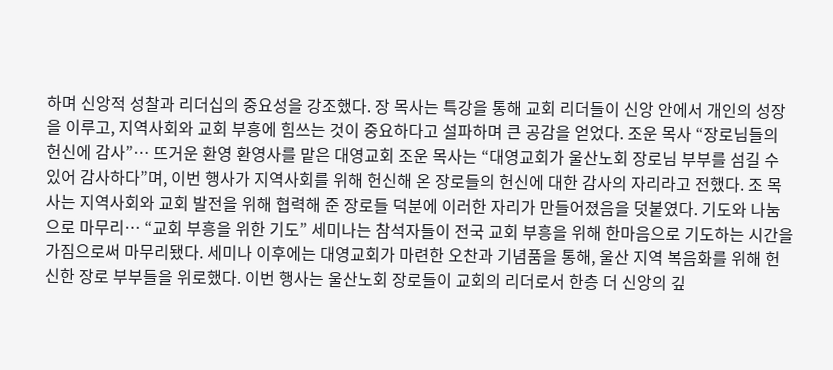하며 신앙적 성찰과 리더십의 중요성을 강조했다. 장 목사는 특강을 통해 교회 리더들이 신앙 안에서 개인의 성장을 이루고, 지역사회와 교회 부흥에 힘쓰는 것이 중요하다고 설파하며 큰 공감을 얻었다. 조운 목사 “장로님들의 헌신에 감사”… 뜨거운 환영 환영사를 맡은 대영교회 조운 목사는 “대영교회가 울산노회 장로님 부부를 섬길 수 있어 감사하다”며, 이번 행사가 지역사회를 위해 헌신해 온 장로들의 헌신에 대한 감사의 자리라고 전했다. 조 목사는 지역사회와 교회 발전을 위해 협력해 준 장로들 덕분에 이러한 자리가 만들어졌음을 덧붙였다. 기도와 나눔으로 마무리… “교회 부흥을 위한 기도” 세미나는 참석자들이 전국 교회 부흥을 위해 한마음으로 기도하는 시간을 가짐으로써 마무리됐다. 세미나 이후에는 대영교회가 마련한 오찬과 기념품을 통해, 울산 지역 복음화를 위해 헌신한 장로 부부들을 위로했다. 이번 행사는 울산노회 장로들이 교회의 리더로서 한층 더 신앙의 깊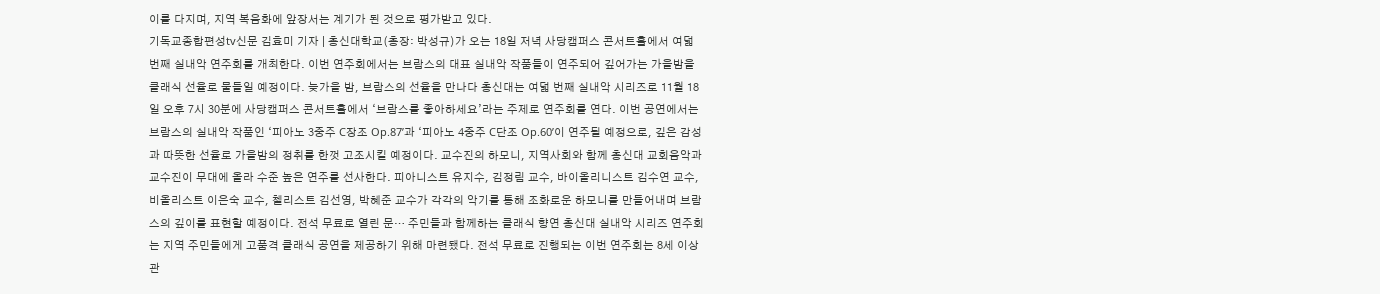이를 다지며, 지역 복음화에 앞장서는 계기가 된 것으로 평가받고 있다.
기독교종합편성tv신문 김효미 기자 | 총신대학교(총장: 박성규)가 오는 18일 저녁 사당캠퍼스 콘서트홀에서 여덟 번째 실내악 연주회를 개최한다. 이번 연주회에서는 브람스의 대표 실내악 작품들이 연주되어 깊어가는 가을밤을 클래식 선율로 물들일 예정이다. 늦가을 밤, 브람스의 선율을 만나다 총신대는 여덟 번째 실내악 시리즈로 11월 18일 오후 7시 30분에 사당캠퍼스 콘서트홀에서 ‘브람스를 좋아하세요’라는 주제로 연주회를 연다. 이번 공연에서는 브람스의 실내악 작품인 ‘피아노 3중주 C장조 Op.87’과 ‘피아노 4중주 C단조 Op.60’이 연주될 예정으로, 깊은 감성과 따뜻한 선율로 가을밤의 정취를 한껏 고조시킬 예정이다. 교수진의 하모니, 지역사회와 함께 총신대 교회음악과 교수진이 무대에 올라 수준 높은 연주를 선사한다. 피아니스트 유지수, 김정림 교수, 바이올리니스트 김수연 교수, 비올리스트 이은숙 교수, 첼리스트 김선영, 박혜준 교수가 각각의 악기를 통해 조화로운 하모니를 만들어내며 브람스의 깊이를 표현할 예정이다. 전석 무료로 열린 문… 주민들과 함께하는 클래식 향연 총신대 실내악 시리즈 연주회는 지역 주민들에게 고품격 클래식 공연을 제공하기 위해 마련됐다. 전석 무료로 진행되는 이번 연주회는 8세 이상 관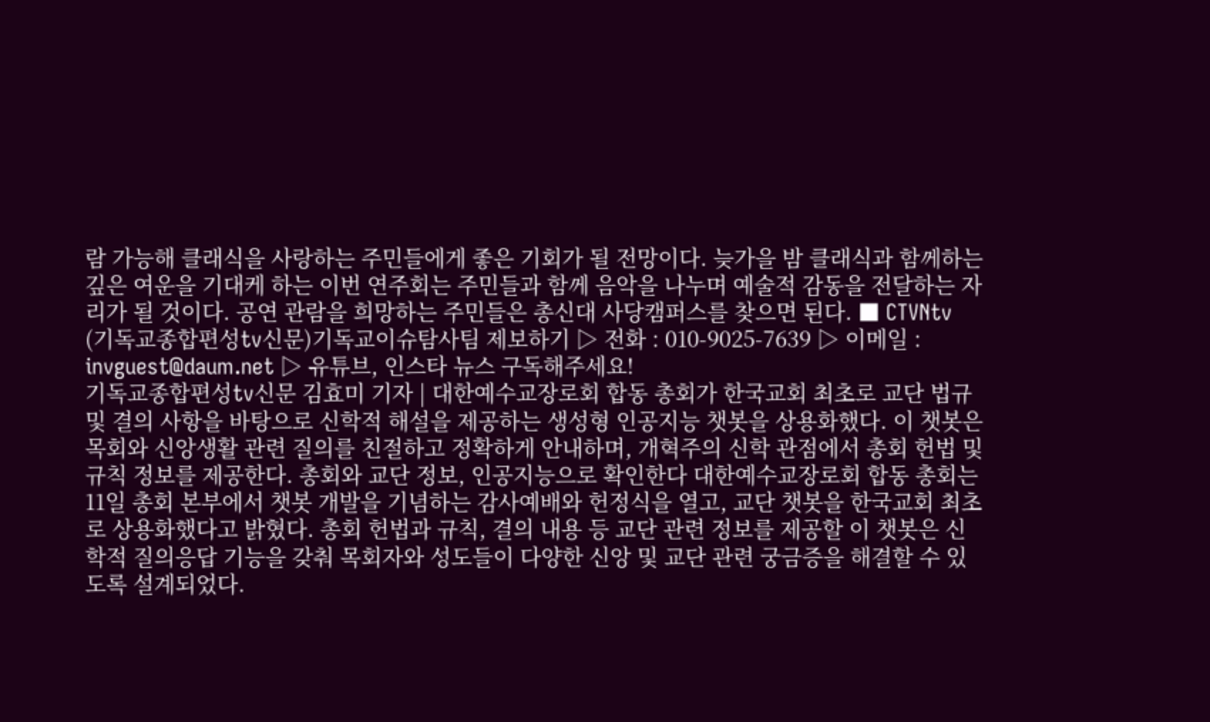람 가능해 클래식을 사랑하는 주민들에게 좋은 기회가 될 전망이다. 늦가을 밤 클래식과 함께하는 깊은 여운을 기대케 하는 이번 연주회는 주민들과 함께 음악을 나누며 예술적 감동을 전달하는 자리가 될 것이다. 공연 관람을 희망하는 주민들은 총신대 사당캠퍼스를 찾으면 된다. ■ CTVNtv (기독교종합편성tv신문)기독교이슈탐사팀 제보하기 ▷ 전화 : 010-9025-7639 ▷ 이메일 : invguest@daum.net ▷ 유튜브, 인스타 뉴스 구독해주세요!
기독교종합편성tv신문 김효미 기자 | 대한예수교장로회 합동 총회가 한국교회 최초로 교단 법규 및 결의 사항을 바탕으로 신학적 해설을 제공하는 생성형 인공지능 챗봇을 상용화했다. 이 챗봇은 목회와 신앙생활 관련 질의를 친절하고 정확하게 안내하며, 개혁주의 신학 관점에서 총회 헌법 및 규칙 정보를 제공한다. 총회와 교단 정보, 인공지능으로 확인한다 대한예수교장로회 합동 총회는 11일 총회 본부에서 챗봇 개발을 기념하는 감사예배와 헌정식을 열고, 교단 챗봇을 한국교회 최초로 상용화했다고 밝혔다. 총회 헌법과 규칙, 결의 내용 등 교단 관련 정보를 제공할 이 챗봇은 신학적 질의응답 기능을 갖춰 목회자와 성도들이 다양한 신앙 및 교단 관련 궁금증을 해결할 수 있도록 설계되었다.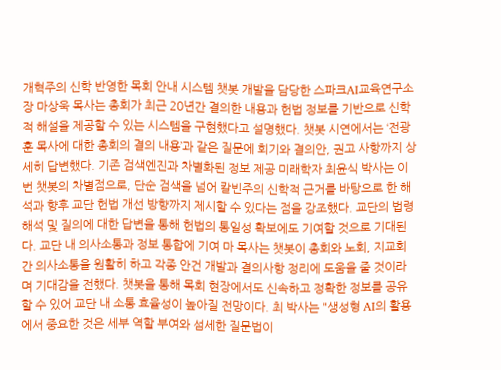개혁주의 신학 반영한 목회 안내 시스템 챗봇 개발을 담당한 스파크AI교육연구소장 마상욱 목사는 총회가 최근 20년간 결의한 내용과 헌법 정보를 기반으로 신학적 해설을 제공할 수 있는 시스템을 구현했다고 설명했다. 챗봇 시연에서는 ‘전광훈 목사에 대한 총회의 결의 내용’과 같은 질문에 회기와 결의안, 권고 사항까지 상세히 답변했다. 기존 검색엔진과 차별화된 정보 제공 미래학자 최윤식 박사는 이번 챗봇의 차별점으로, 단순 검색을 넘어 칼빈주의 신학적 근거를 바탕으로 한 해석과 향후 교단 헌법 개선 방향까지 제시할 수 있다는 점을 강조했다. 교단의 법령 해석 및 질의에 대한 답변을 통해 헌법의 통일성 확보에도 기여할 것으로 기대된다. 교단 내 의사소통과 정보 통합에 기여 마 목사는 챗봇이 총회와 노회, 지교회 간 의사소통을 원활히 하고 각종 안건 개발과 결의사항 정리에 도움을 줄 것이라며 기대감을 전했다. 챗봇을 통해 목회 현장에서도 신속하고 정확한 정보를 공유할 수 있어 교단 내 소통 효율성이 높아질 전망이다. 최 박사는 "생성형 AI의 활용에서 중요한 것은 세부 역할 부여와 섬세한 질문법이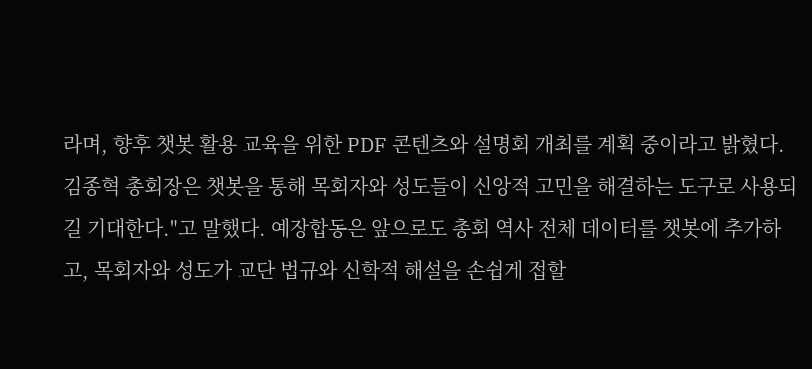라며, 향후 챗봇 활용 교육을 위한 PDF 콘텐츠와 설명회 개최를 계획 중이라고 밝혔다. 김종혁 총회장은 챗봇을 통해 목회자와 성도들이 신앙적 고민을 해결하는 도구로 사용되길 기대한다."고 말했다. 예장합동은 앞으로도 총회 역사 전체 데이터를 챗봇에 추가하고, 목회자와 성도가 교단 법규와 신학적 해설을 손쉽게 접할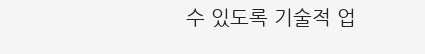수 있도록 기술적 업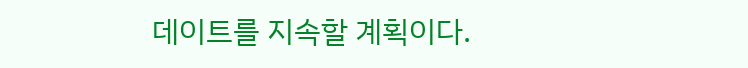데이트를 지속할 계획이다.